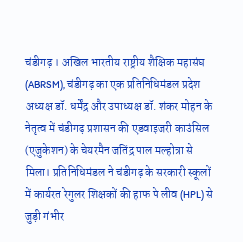चंडीगढ़ । अखिल भारतीय राष्ट्रीय शैक्षिक महासंघ (ABRSM), चंडीगढ़ का एक प्रतिनिधिमंडल प्रदेश अध्यक्ष डॉ. धर्मेंद्र और उपाध्यक्ष डॉ. शंकर मोहन के नेतृत्व में चंडीगढ़ प्रशासन की एडवाइजरी काउंसिल (एजुकेशन) के चेयरमैन जतिंद्र पाल मल्होत्रा से मिला। प्रतिनिधिमंडल ने चंडीगढ़ के सरकारी स्कूलों में कार्यरत रेगुलर शिक्षकों की हाफ पे लीव (HPL) से जुड़ी गंभीर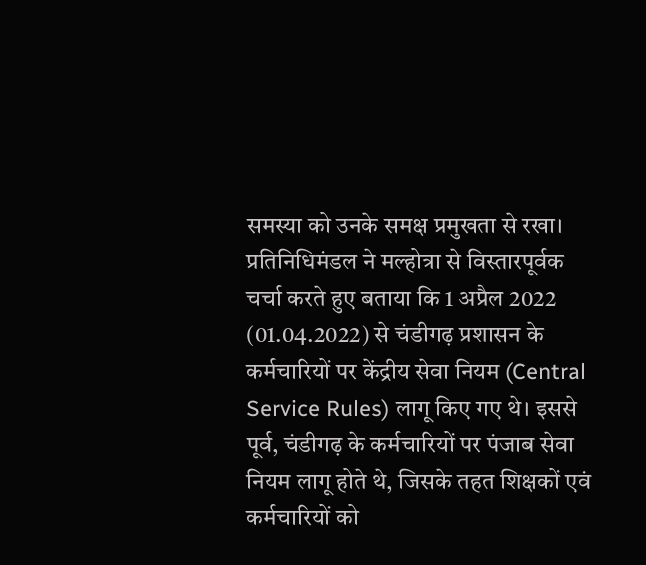समस्या को उनके समक्ष प्रमुखता से रखा।
प्रतिनिधिमंडल ने मल्होत्रा से विस्तारपूर्वक चर्चा करते हुए बताया कि 1 अप्रैल 2022 (01.04.2022) से चंडीगढ़ प्रशासन के कर्मचारियों पर केंद्रीय सेवा नियम (Central Service Rules) लागू किए गए थे। इससे पूर्व, चंडीगढ़ के कर्मचारियों पर पंजाब सेवा नियम लागू होते थे, जिसके तहत शिक्षकों एवं कर्मचारियों को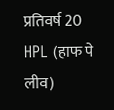प्रतिवर्ष 20 HPL (हाफ पे लीव)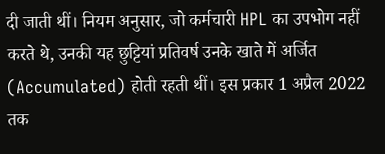दी जाती थीं। नियम अनुसार, जो कर्मचारी HPL का उपभोग नहीं करते थे, उनकी यह छुट्टियां प्रतिवर्ष उनके खाते में अर्जित (Accumulated) होती रहती थीं। इस प्रकार 1 अप्रैल 2022 तक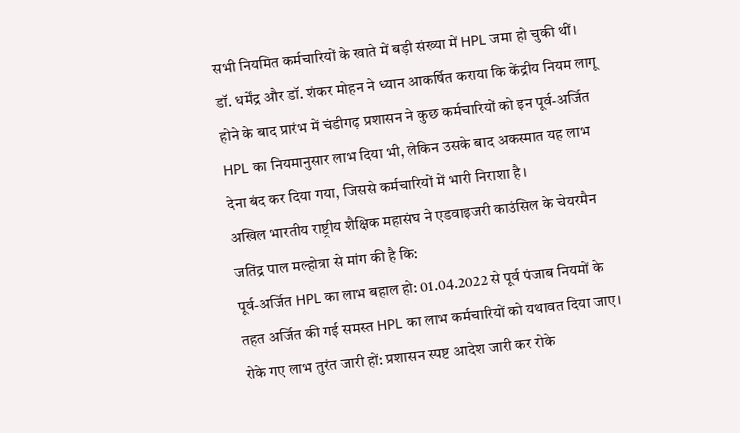सभी नियमित कर्मचारियों के खाते में बड़ी संख्या में HPL जमा हो चुकी थीं।
डॉ. धर्मेंद्र और डॉ. शंकर मोहन ने ध्यान आकर्षित कराया कि केंद्रीय नियम लागू होने के बाद प्रारंभ में चंडीगढ़ प्रशासन ने कुछ कर्मचारियों को इन पूर्व-अर्जित HPL का नियमानुसार लाभ दिया भी, लेकिन उसके बाद अकस्मात यह लाभ देना बंद कर दिया गया, जिससे कर्मचारियों में भारी निराशा है।
अखिल भारतीय राष्ट्रीय शैक्षिक महासंघ ने एडवाइजरी काउंसिल के चेयरमैन जतिंद्र पाल मल्होत्रा से मांग की है कि:
पूर्व-अर्जित HPL का लाभ बहाल हो: 01.04.2022 से पूर्व पंजाब नियमों के तहत अर्जित की गई समस्त HPL का लाभ कर्मचारियों को यथावत दिया जाए। रोके गए लाभ तुरंत जारी हों: प्रशासन स्पष्ट आदेश जारी कर रोके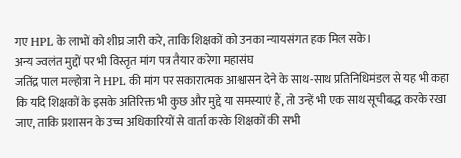गए HPL के लाभों को शीघ्र जारी करे, ताकि शिक्षकों को उनका न्यायसंगत हक मिल सके।
अन्य ज्वलंत मुद्दों पर भी विस्तृत मांग पत्र तैयार करेगा महासंघ
जतिंद्र पाल मल्होत्रा ने HPL की मांग पर सकारात्मक आश्वासन देने के साथ-साथ प्रतिनिधिमंडल से यह भी कहा कि यदि शिक्षकों के इसके अतिरिक्त भी कुछ और मुद्दे या समस्याएं हैं, तो उन्हें भी एक साथ सूचीबद्ध करके रखा जाए, ताकि प्रशासन के उच्च अधिकारियों से वार्ता करके शिक्षकों की सभी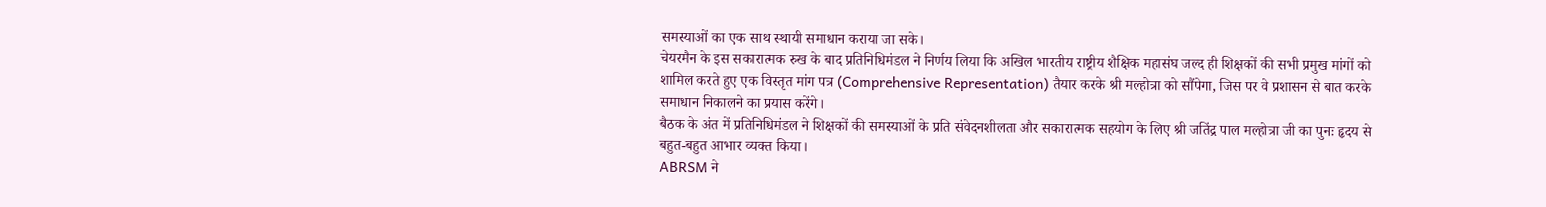समस्याओं का एक साथ स्थायी समाधान कराया जा सके।
चेयरमैन के इस सकारात्मक रुख के बाद प्रतिनिधिमंडल ने निर्णय लिया कि अखिल भारतीय राष्ट्रीय शैक्षिक महासंघ जल्द ही शिक्षकों की सभी प्रमुख मांगों को शामिल करते हुए एक विस्तृत मांग पत्र (Comprehensive Representation) तैयार करके श्री मल्होत्रा को सौंपेगा, जिस पर वे प्रशासन से बात करके समाधान निकालने का प्रयास करेंगे।
बैठक के अंत में प्रतिनिधिमंडल ने शिक्षकों की समस्याओं के प्रति संवेदनशीलता और सकारात्मक सहयोग के लिए श्री जतिंद्र पाल मल्होत्रा जी का पुनः हृदय से बहुत-बहुत आभार व्यक्त किया।
ABRSM ने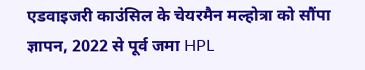एडवाइजरी काउंसिल के चेयरमैन मल्होत्रा को सौंपा ज्ञापन, 2022 से पूर्व जमा HPL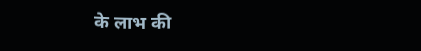के लाभ की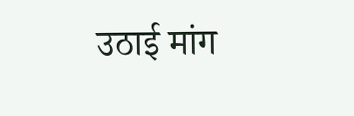उठाई मांग